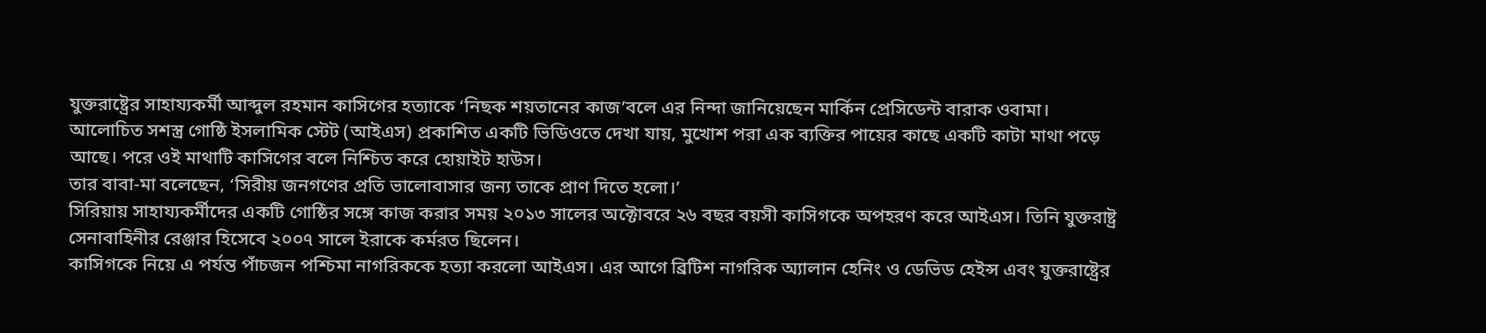যুক্তরাষ্ট্রের সাহায্যকর্মী আব্দুল রহমান কাসিগের হত্যাকে ‘নিছক শয়তানের কাজ’বলে এর নিন্দা জানিয়েছেন মার্কিন প্রেসিডেন্ট বারাক ওবামা।
আলোচিত সশস্ত্র গোষ্ঠি ইসলামিক স্টেট (আইএস) প্রকাশিত একটি ভিডিওতে দেখা যায়, মুখোশ পরা এক ব্যক্তির পায়ের কাছে একটি কাটা মাথা পড়ে আছে। পরে ওই মাথাটি কাসিগের বলে নিশ্চিত করে হোয়াইট হাউস।
তার বাবা-মা বলেছেন, ‘সিরীয় জনগণের প্রতি ভালোবাসার জন্য তাকে প্রাণ দিতে হলো।’
সিরিয়ায় সাহায্যকর্মীদের একটি গোষ্ঠির সঙ্গে কাজ করার সময় ২০১৩ সালের অক্টোবরে ২৬ বছর বয়সী কাসিগকে অপহরণ করে আইএস। তিনি যুক্তরাষ্ট্র সেনাবাহিনীর রেঞ্জার হিসেবে ২০০৭ সালে ইরাকে কর্মরত ছিলেন।
কাসিগকে নিয়ে এ পর্যন্ত পাঁচজন পশ্চিমা নাগরিককে হত্যা করলো আইএস। এর আগে ব্রিটিশ নাগরিক অ্যালান হেনিং ও ডেভিড হেইন্স এবং যুক্তরাষ্ট্রের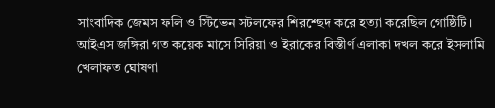সাংবাদিক জেমস ফলি ও স্টিভেন সটলফের শিরশ্ছেদ করে হত্যা করেছিল গোষ্ঠিটি।
আইএস জঙ্গিরা গত কয়েক মাসে সিরিয়া ও ইরাকের বিস্তীর্ণ এলাকা দখল করে ইসলামি খেলাফত ঘোষণা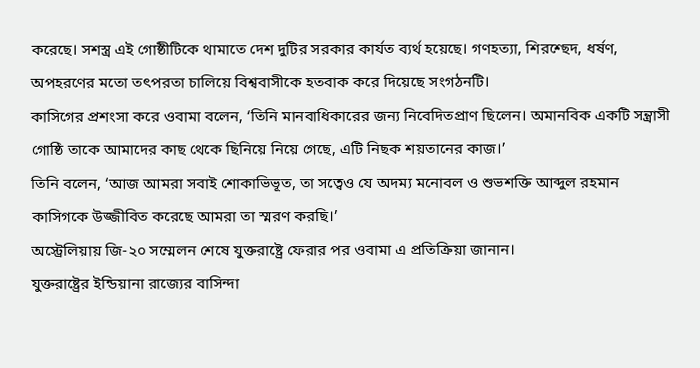করেছে। সশস্ত্র এই গোষ্ঠীটিকে থামাতে দেশ দুটির সরকার কার্যত ব্যর্থ হয়েছে। গণহত্যা, শিরশ্ছেদ, ধর্ষণ, অপহরণের মতো তৎপরতা চালিয়ে বিশ্ববাসীকে হতবাক করে দিয়েছে সংগঠনটি।
কাসিগের প্রশংসা করে ওবামা বলেন, ‘তিনি মানবাধিকারের জন্য নিবেদিতপ্রাণ ছিলেন। অমানবিক একটি সন্ত্রাসী গোষ্ঠি তাকে আমাদের কাছ থেকে ছিনিয়ে নিয়ে গেছে, এটি নিছক শয়তানের কাজ।’
তিনি বলেন, ‘আজ আমরা সবাই শোকাভিভূত, তা সত্বেও যে অদম্য মনোবল ও শুভশক্তি আব্দুল রহমান কাসিগকে উজ্জীবিত করেছে আমরা তা স্মরণ করছি।’
অস্ট্রেলিয়ায় জি-২০ সম্মেলন শেষে যুক্তরাষ্ট্রে ফেরার পর ওবামা এ প্রতিক্রিয়া জানান।
যুক্তরাষ্ট্রের ইন্ডিয়ানা রাজ্যের বাসিন্দা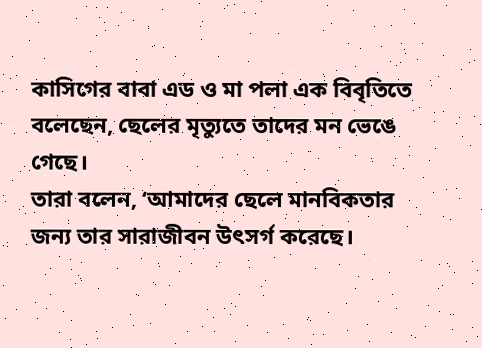কাসিগের বাবা এড ও মা পলা এক বিবৃতিতে বলেছেন, ছেলের মৃত্যুতে তাদের মন ভেঙে গেছে।
তারা বলেন, ‘আমাদের ছেলে মানবিকতার জন্য তার সারাজীবন উৎসর্গ করেছে।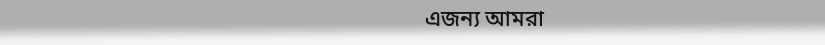এজন্য আমরা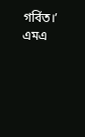গর্বিত।’
এমএ